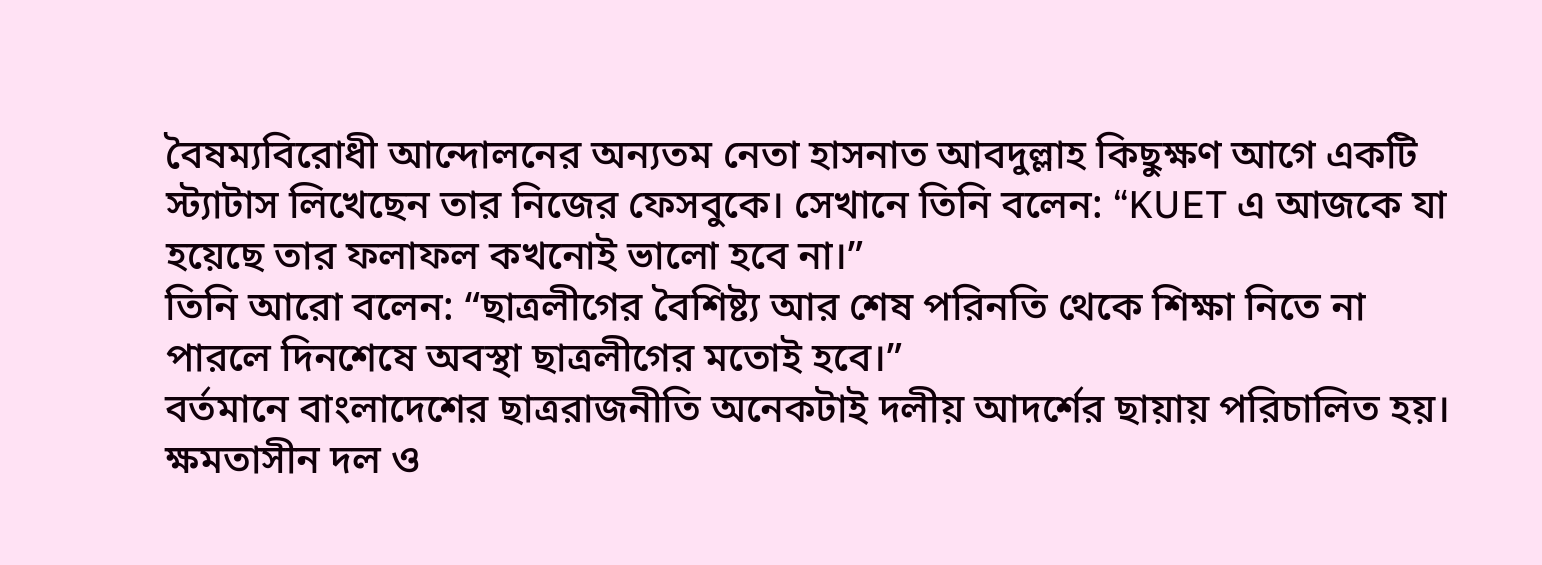বৈষম্যবিরোধী আন্দোলনের অন্যতম নেতা হাসনাত আবদুল্লাহ কিছুক্ষণ আগে একটি স্ট্যাটাস লিখেছেন তার নিজের ফেসবুকে। সেখানে তিনি বলেন: “KUET এ আজকে যা হয়েছে তার ফলাফল কখনোই ভালো হবে না।”
তিনি আরো বলেন: “ছাত্রলীগের বৈশিষ্ট্য আর শেষ পরিনতি থেকে শিক্ষা নিতে না পারলে দিনশেষে অবস্থা ছাত্রলীগের মতোই হবে।”
বর্তমানে বাংলাদেশের ছাত্ররাজনীতি অনেকটাই দলীয় আদর্শের ছায়ায় পরিচালিত হয়। ক্ষমতাসীন দল ও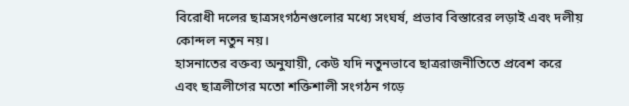বিরোধী দলের ছাত্রসংগঠনগুলোর মধ্যে সংঘর্ষ, প্রভাব বিস্তারের লড়াই এবং দলীয় কোন্দল নতুন নয়।
হাসনাতের বক্তব্য অনুযায়ী, কেউ যদি নতুনভাবে ছাত্ররাজনীতিতে প্রবেশ করে এবং ছাত্রলীগের মতো শক্তিশালী সংগঠন গড়ে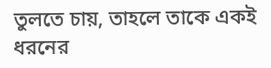তুলতে চায়, তাহলে তাকে একই ধরনের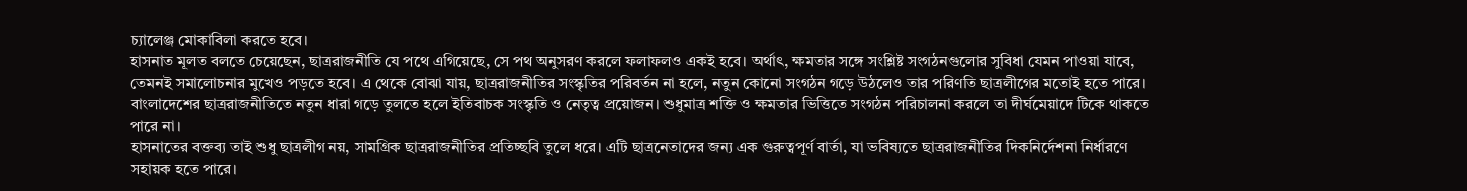চ্যালেঞ্জ মোকাবিলা করতে হবে।
হাসনাত মূলত বলতে চেয়েছেন, ছাত্ররাজনীতি যে পথে এগিয়েছে, সে পথ অনুসরণ করলে ফলাফলও একই হবে। অর্থাৎ, ক্ষমতার সঙ্গে সংশ্লিষ্ট সংগঠনগুলোর সুবিধা যেমন পাওয়া যাবে, তেমনই সমালোচনার মুখেও পড়তে হবে। এ থেকে বোঝা যায়, ছাত্ররাজনীতির সংস্কৃতির পরিবর্তন না হলে, নতুন কোনো সংগঠন গড়ে উঠলেও তার পরিণতি ছাত্রলীগের মতোই হতে পারে।
বাংলাদেশের ছাত্ররাজনীতিতে নতুন ধারা গড়ে তুলতে হলে ইতিবাচক সংস্কৃতি ও নেতৃত্ব প্রয়োজন। শুধুমাত্র শক্তি ও ক্ষমতার ভিত্তিতে সংগঠন পরিচালনা করলে তা দীর্ঘমেয়াদে টিকে থাকতে পারে না।
হাসনাতের বক্তব্য তাই শুধু ছাত্রলীগ নয়, সামগ্রিক ছাত্ররাজনীতির প্রতিচ্ছবি তুলে ধরে। এটি ছাত্রনেতাদের জন্য এক গুরুত্বপূর্ণ বার্তা, যা ভবিষ্যতে ছাত্ররাজনীতির দিকনির্দেশনা নির্ধারণে সহায়ক হতে পারে।